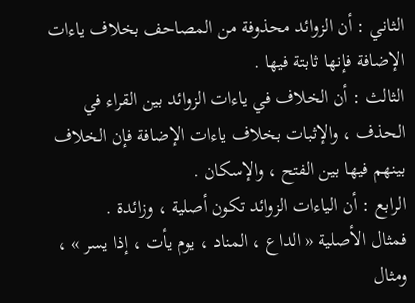الثاني : أن الزوائد محذوفة من المصاحف بخلاف ياءات الإضافة فإنها ثابتة فيها .
الثالث : أن الخلاف في ياءات الزوائد بين القراء في الحذف ، والإثبات بخلاف ياءات الإضافة فإن الخلاف بينهم فيها بين الفتح ، والإسكان .
الرابع : أن الياءات الزوائد تكون أصلية ، وزائدة .
فمثال الأصلية « الداع ، المناد ، يوم يأت ، إذا يسر » ، ومثال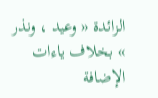الزائدة « وعيد ، ونذر » بخلاف ياءات الإضافة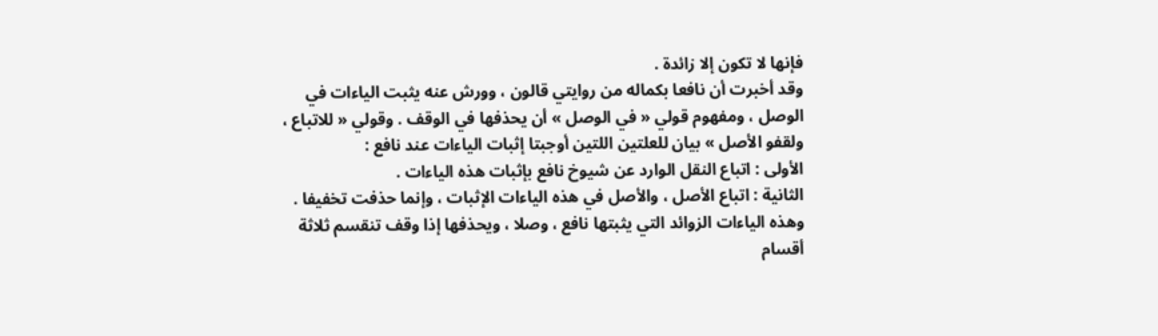فإنها لا تكون إلا زائدة .
وقد أخبرت أن نافعا بكماله من روايتي قالون ، وورش عنه يثبت الياءات في الوصل ، ومفهوم قولي « في الوصل » أن يحذفها في الوقف . وقولي « للاتباع ، ولقفو الأصل » بيان للعلتين اللتين أوجبتا إثبات الياءات عند نافع :
الأولى : اتباع النقل الوارد عن شيوخ نافع بإثبات هذه الياءات .
الثانية : اتباع الأصل ، والأصل في هذه الياءات الإثبات ، وإنما حذفت تخفيفا .
وهذه الياءات الزوائد التي يثبتها نافع ، وصلا ، ويحذفها إذا وقف تنقسم ثلاثة أقسام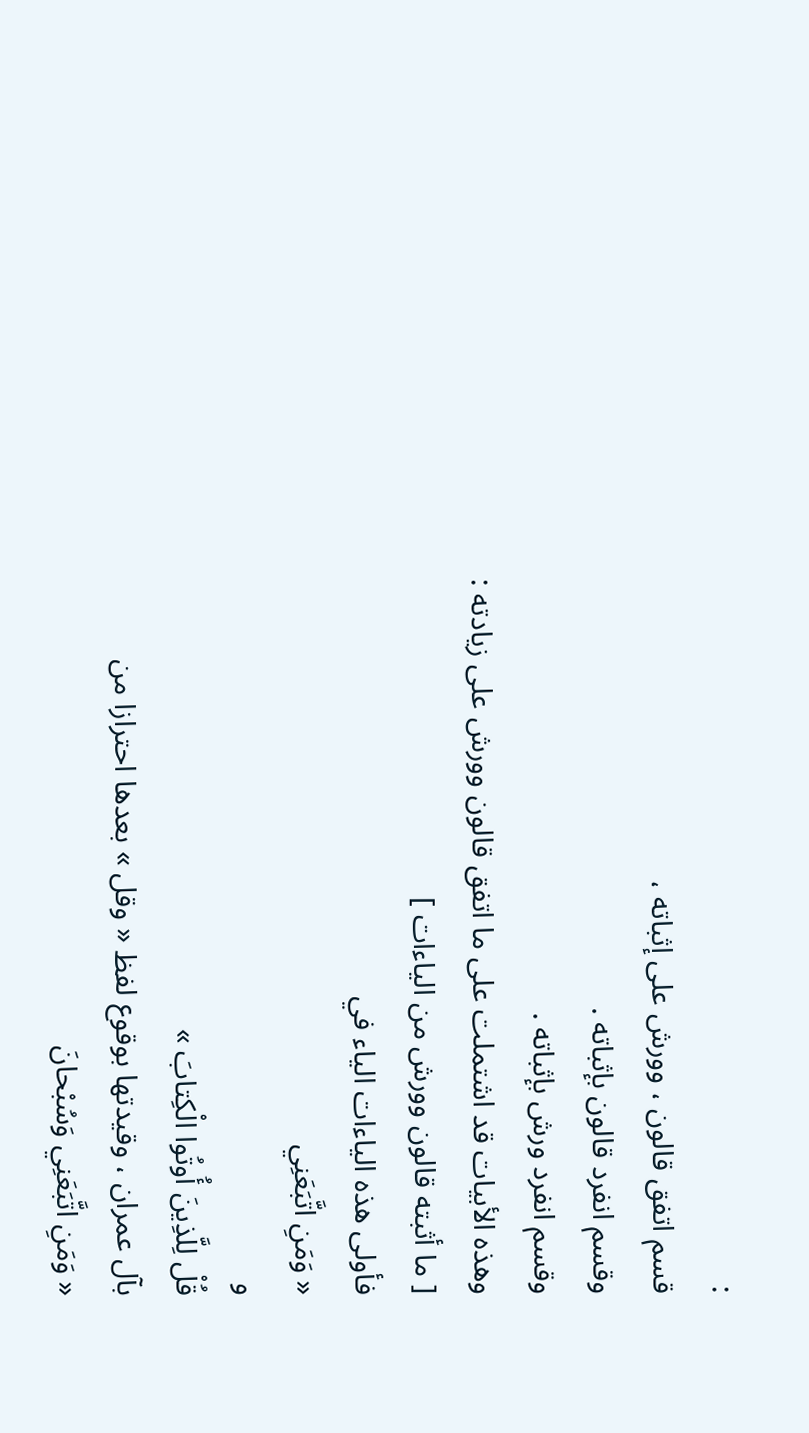:
قسم اتفق قالون ، وورش على إثباته ،
وقسم انفرد قالون بإثباته .
وقسم انفرد ورش بإثباته .
وهذه الأبيات قد اشتملت على ما اتفق قالون وورش على زيادته :
[ ما أثبته قالون وورش من الياءات ]
فأولى هذه الياءات الياء في
« وَمَنِ اتَّبَعَنِي
و
قُلْ لِلَّذِينَ أُوتُوا الْكِتابَ »
بآل عمران ، وقيدتها بوقوع لفظ « وقل » بعدها احترازا من
« وَمَنِ اتَّبَعَنِي وَسُبْحانَ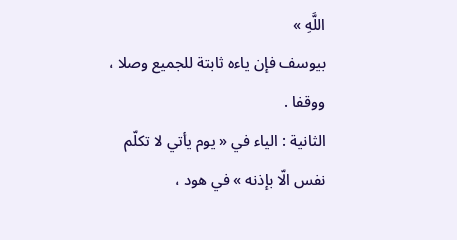اللَّهِ »
بيوسف فإن ياءه ثابتة للجميع وصلا ، ووقفا .
الثانية : الياء في « يوم يأتي لا تكلّم نفس الّا بإذنه » في هود ،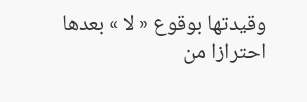وقيدتها بوقوع « لا » بعدها احترازا من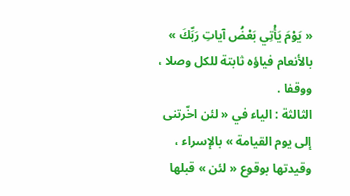« يَوْمَ يَأْتِي بَعْضُ آياتِ رَبِّكَ »
بالأنعام فياؤه ثابتة للكل وصلا ، ووقفا .
الثالثة : الياء في « لئن اخّرتنى إلى يوم القيامة » بالإسراء ، وقيدتها بوقوع « لئن » قبلها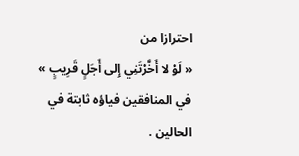احترازا من
« لَوْ لا أَخَّرْتَنِي إِلى أَجَلٍ قَرِيبٍ »
في المنافقين فياؤه ثابتة في الحالين .